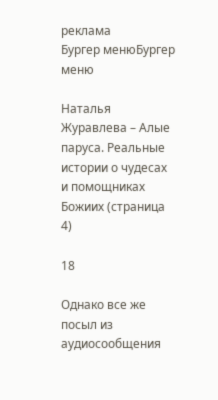реклама
Бургер менюБургер меню

Наталья Журавлева – Алые паруса. Реальные истории о чудесах и помощниках Божиих (страница 4)

18

Однако все же посыл из аудиосообщения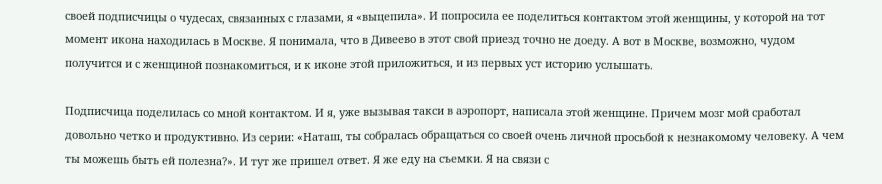своей подписчицы о чудесах, связанных с глазами, я «выцепила». И попросила ее поделиться контактом этой женщины, у которой на тот момент икона находилась в Москве. Я понимала, что в Дивеево в этот свой приезд точно не доеду. А вот в Москве, возможно, чудом получится и с женщиной познакомиться, и к иконе этой приложиться, и из первых уст историю услышать.

Подписчица поделилась со мной контактом. И я, уже вызывая такси в аэропорт, написала этой женщине. Причем мозг мой сработал довольно четко и продуктивно. Из серии: «Наташ, ты собралась обращаться со своей очень личной просьбой к незнакомому человеку. А чем ты можешь быть ей полезна?». И тут же пришел ответ. Я же еду на съемки. Я на связи с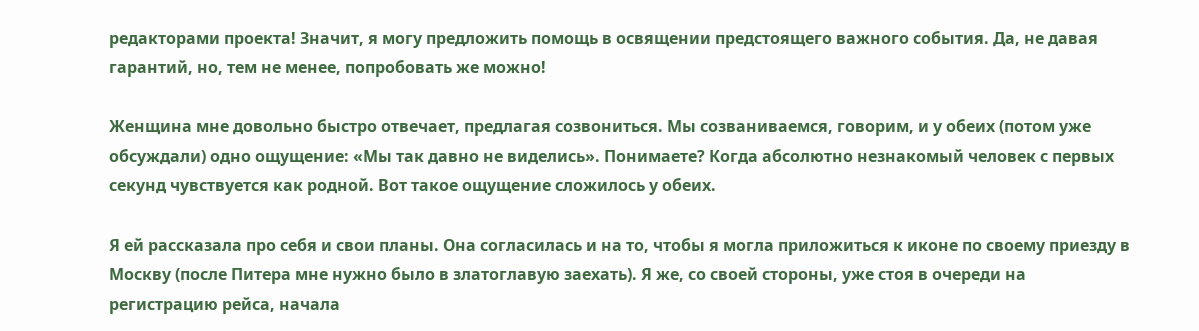редакторами проекта! Значит, я могу предложить помощь в освящении предстоящего важного события. Да, не давая гарантий, но, тем не менее, попробовать же можно!

Женщина мне довольно быстро отвечает, предлагая созвониться. Мы созваниваемся, говорим, и у обеих (потом уже обсуждали) одно ощущение: «Мы так давно не виделись». Понимаете? Когда абсолютно незнакомый человек с первых секунд чувствуется как родной. Вот такое ощущение сложилось у обеих.

Я ей рассказала про себя и свои планы. Она согласилась и на то, чтобы я могла приложиться к иконе по своему приезду в Москву (после Питера мне нужно было в златоглавую заехать). Я же, со своей стороны, уже стоя в очереди на регистрацию рейса, начала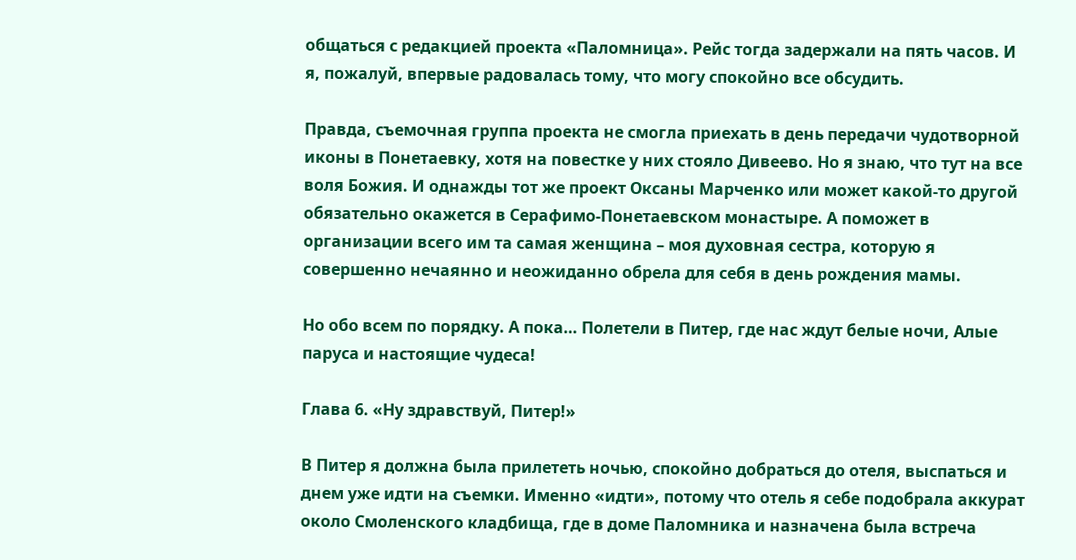общаться с редакцией проекта «Паломница». Рейс тогда задержали на пять часов. И я, пожалуй, впервые радовалась тому, что могу спокойно все обсудить.

Правда, съемочная группа проекта не смогла приехать в день передачи чудотворной иконы в Понетаевку, хотя на повестке у них стояло Дивеево. Но я знаю, что тут на все воля Божия. И однажды тот же проект Оксаны Марченко или может какой-то другой обязательно окажется в Серафимо-Понетаевском монастыре. А поможет в организации всего им та самая женщина – моя духовная сестра, которую я совершенно нечаянно и неожиданно обрела для себя в день рождения мамы.

Но обо всем по порядку. А пока… Полетели в Питер, где нас ждут белые ночи, Алые паруса и настоящие чудеса!

Глава 6. «Ну здравствуй, Питер!»

В Питер я должна была прилететь ночью, спокойно добраться до отеля, выспаться и днем уже идти на съемки. Именно «идти», потому что отель я себе подобрала аккурат около Смоленского кладбища, где в доме Паломника и назначена была встреча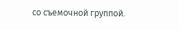со съемочной группой.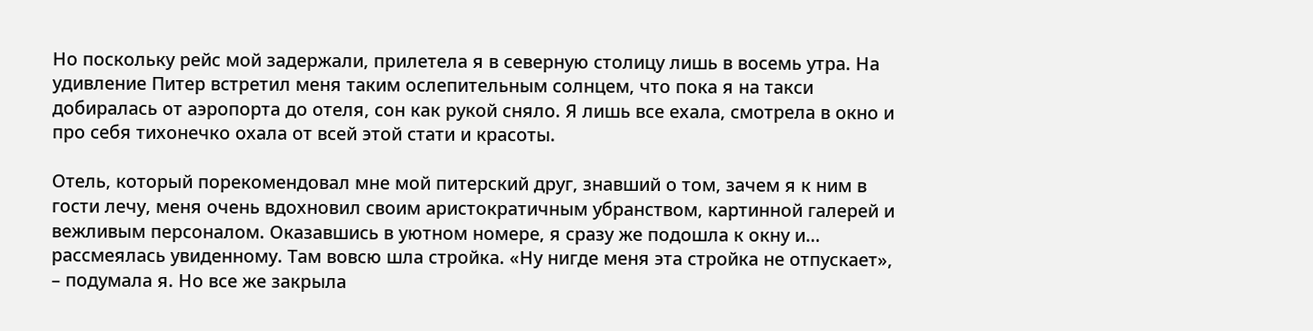Но поскольку рейс мой задержали, прилетела я в северную столицу лишь в восемь утра. На удивление Питер встретил меня таким ослепительным солнцем, что пока я на такси добиралась от аэропорта до отеля, сон как рукой сняло. Я лишь все ехала, смотрела в окно и про себя тихонечко охала от всей этой стати и красоты.

Отель, который порекомендовал мне мой питерский друг, знавший о том, зачем я к ним в гости лечу, меня очень вдохновил своим аристократичным убранством, картинной галерей и вежливым персоналом. Оказавшись в уютном номере, я сразу же подошла к окну и… рассмеялась увиденному. Там вовсю шла стройка. «Ну нигде меня эта стройка не отпускает», – подумала я. Но все же закрыла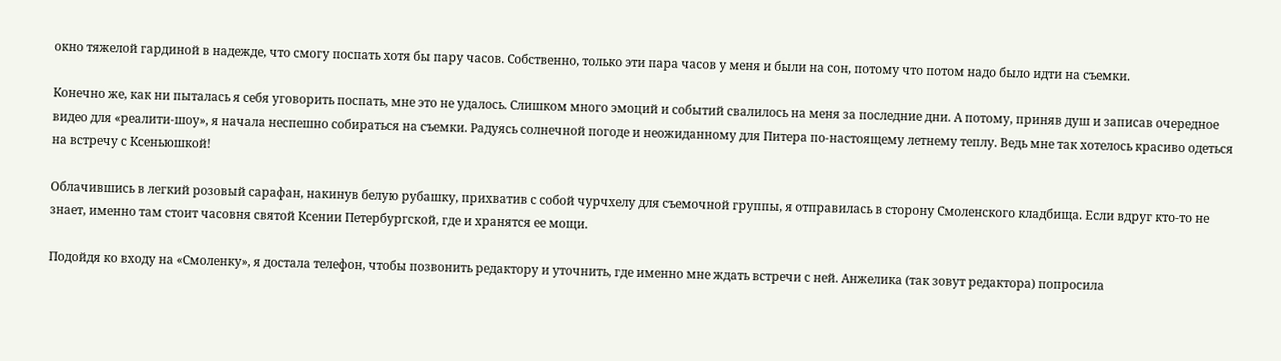окно тяжелой гардиной в надежде, что смогу поспать хотя бы пару часов. Собственно, только эти пара часов у меня и были на сон, потому что потом надо было идти на съемки.

Конечно же, как ни пыталась я себя уговорить поспать, мне это не удалось. Слишком много эмоций и событий свалилось на меня за последние дни. А потому, приняв душ и записав очередное видео для «реалити-шоу», я начала неспешно собираться на съемки. Радуясь солнечной погоде и неожиданному для Питера по-настоящему летнему теплу. Ведь мне так хотелось красиво одеться на встречу с Ксеньюшкой!

Облачившись в легкий розовый сарафан, накинув белую рубашку, прихватив с собой чурчхелу для съемочной группы, я отправилась в сторону Смоленского кладбища. Если вдруг кто-то не знает, именно там стоит часовня святой Ксении Петербургской, где и хранятся ее мощи.

Подойдя ко входу на «Смоленку», я достала телефон, чтобы позвонить редактору и уточнить, где именно мне ждать встречи с ней. Анжелика (так зовут редактора) попросила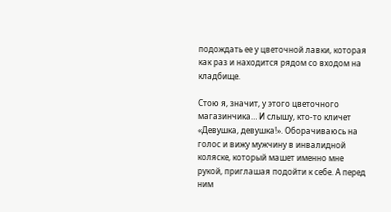подождать ее у цветочной лавки, которая как раз и находится рядом со входом на кладбище.

Стою я, значит, у этого цветочного магазинчика… И слышу, кто-то кличет «Девушка, девушка!». Оборачиваюсь на голос и вижу мужчину в инвалидной коляске, который машет именно мне рукой, приглашая подойти к себе. А перед ним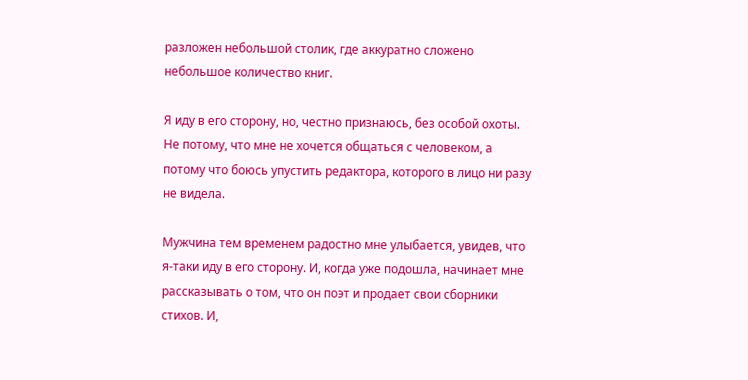разложен небольшой столик, где аккуратно сложено небольшое количество книг.

Я иду в его сторону, но, честно признаюсь, без особой охоты. Не потому, что мне не хочется общаться с человеком, а потому что боюсь упустить редактора, которого в лицо ни разу не видела.

Мужчина тем временем радостно мне улыбается, увидев, что я-таки иду в его сторону. И, когда уже подошла, начинает мне рассказывать о том, что он поэт и продает свои сборники стихов. И,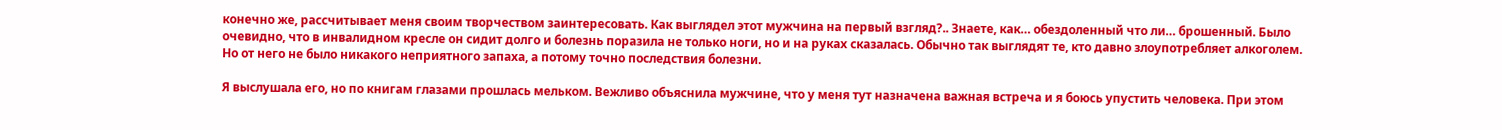конечно же, рассчитывает меня своим творчеством заинтересовать. Как выглядел этот мужчина на первый взгляд?.. Знаете, как… обездоленный что ли… брошенный. Было очевидно, что в инвалидном кресле он сидит долго и болезнь поразила не только ноги, но и на руках сказалась. Обычно так выглядят те, кто давно злоупотребляет алкоголем. Но от него не было никакого неприятного запаха, а потому точно последствия болезни.

Я выслушала его, но по книгам глазами прошлась мельком. Вежливо объяснила мужчине, что у меня тут назначена важная встреча и я боюсь упустить человека. При этом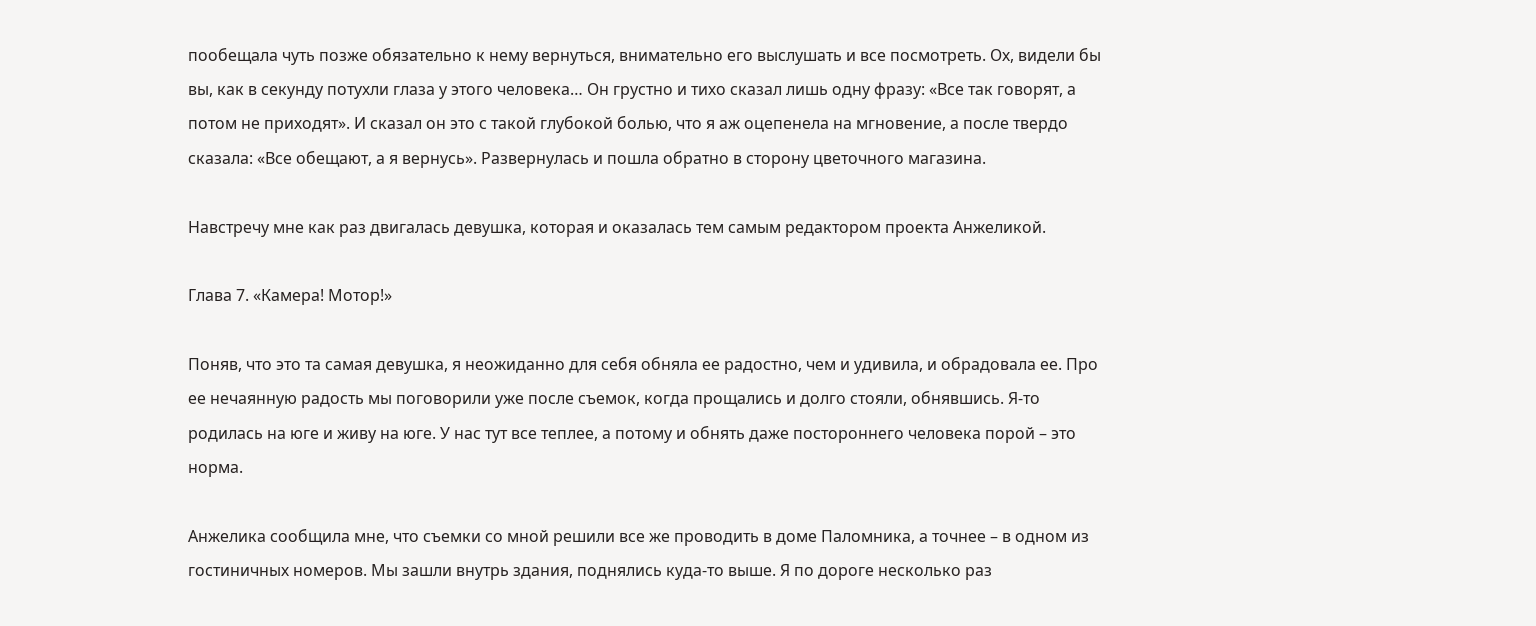пообещала чуть позже обязательно к нему вернуться, внимательно его выслушать и все посмотреть. Ох, видели бы вы, как в секунду потухли глаза у этого человека… Он грустно и тихо сказал лишь одну фразу: «Все так говорят, а потом не приходят». И сказал он это с такой глубокой болью, что я аж оцепенела на мгновение, а после твердо сказала: «Все обещают, а я вернусь». Развернулась и пошла обратно в сторону цветочного магазина.

Навстречу мне как раз двигалась девушка, которая и оказалась тем самым редактором проекта Анжеликой.

Глава 7. «Камера! Мотор!»

Поняв, что это та самая девушка, я неожиданно для себя обняла ее радостно, чем и удивила, и обрадовала ее. Про ее нечаянную радость мы поговорили уже после съемок, когда прощались и долго стояли, обнявшись. Я-то родилась на юге и живу на юге. У нас тут все теплее, а потому и обнять даже постороннего человека порой – это норма.

Анжелика сообщила мне, что съемки со мной решили все же проводить в доме Паломника, а точнее – в одном из гостиничных номеров. Мы зашли внутрь здания, поднялись куда-то выше. Я по дороге несколько раз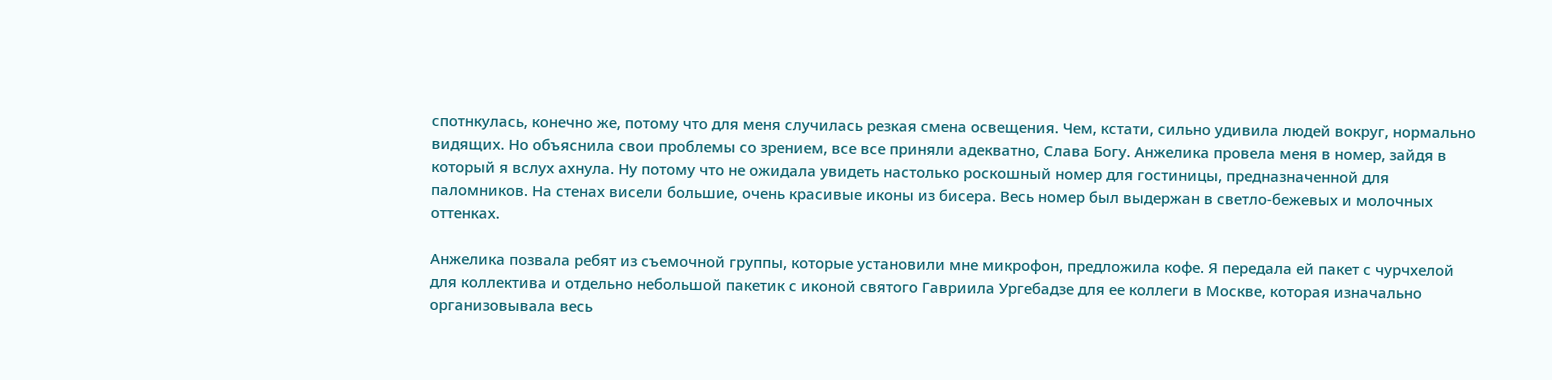спотнкулась, конечно же, потому что для меня случилась резкая смена освещения. Чем, кстати, сильно удивила людей вокруг, нормально видящих. Но объяснила свои проблемы со зрением, все все приняли адекватно, Слава Богу. Анжелика провела меня в номер, зайдя в который я вслух ахнула. Ну потому что не ожидала увидеть настолько роскошный номер для гостиницы, предназначенной для паломников. На стенах висели большие, очень красивые иконы из бисера. Весь номер был выдержан в светло-бежевых и молочных оттенках.

Анжелика позвала ребят из съемочной группы, которые установили мне микрофон, предложила кофе. Я передала ей пакет с чурчхелой для коллектива и отдельно небольшой пакетик с иконой святого Гавриила Ургебадзе для ее коллеги в Москве, которая изначально организовывала весь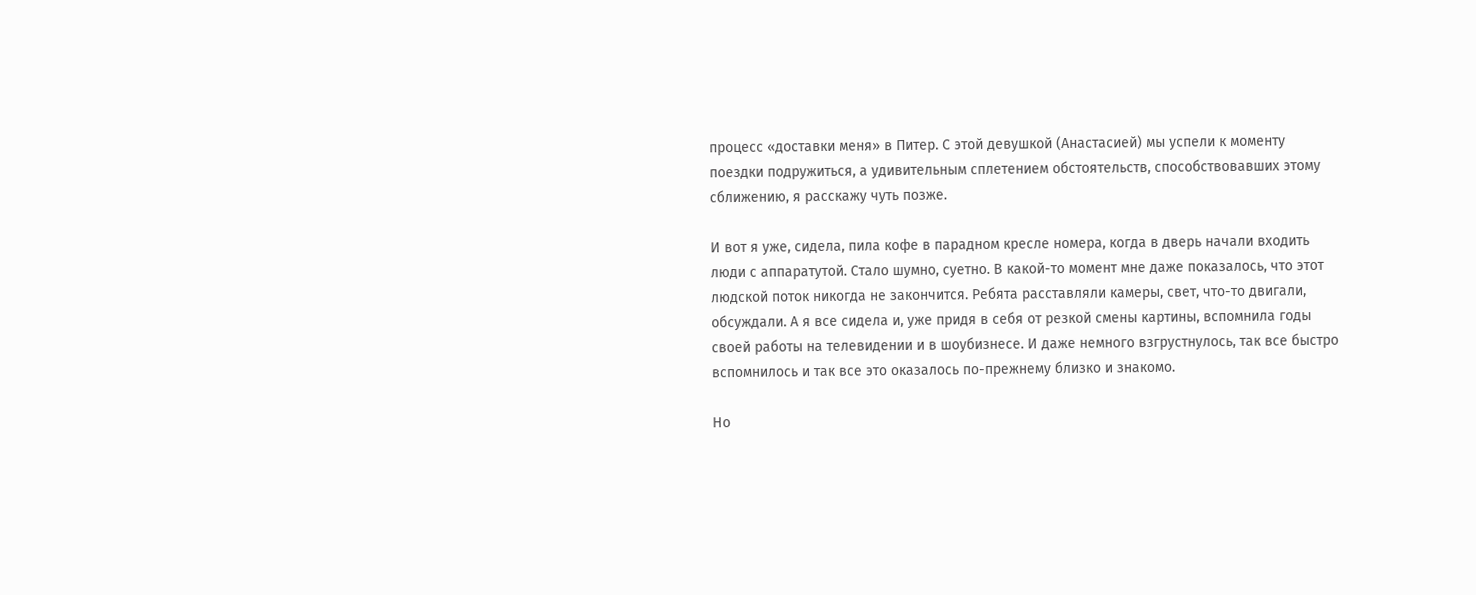процесс «доставки меня» в Питер. С этой девушкой (Анастасией) мы успели к моменту поездки подружиться, а удивительным сплетением обстоятельств, способствовавших этому сближению, я расскажу чуть позже.

И вот я уже, сидела, пила кофе в парадном кресле номера, когда в дверь начали входить люди с аппаратутой. Стало шумно, суетно. В какой-то момент мне даже показалось, что этот людской поток никогда не закончится. Ребята расставляли камеры, свет, что-то двигали, обсуждали. А я все сидела и, уже придя в себя от резкой смены картины, вспомнила годы своей работы на телевидении и в шоубизнесе. И даже немного взгрустнулось, так все быстро вспомнилось и так все это оказалось по-прежнему близко и знакомо.

Но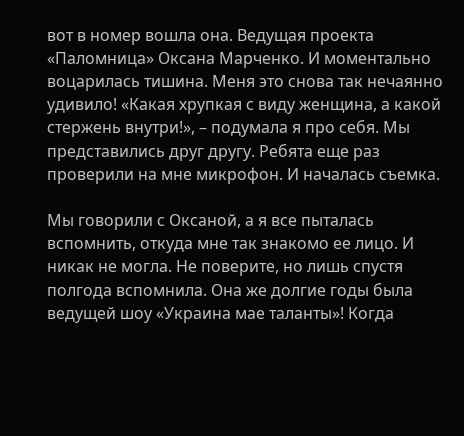вот в номер вошла она. Ведущая проекта «Паломница» Оксана Марченко. И моментально воцарилась тишина. Меня это снова так нечаянно удивило! «Какая хрупкая с виду женщина, а какой стержень внутри!», – подумала я про себя. Мы представились друг другу. Ребята еще раз проверили на мне микрофон. И началась съемка.

Мы говорили с Оксаной, а я все пыталась вспомнить, откуда мне так знакомо ее лицо. И никак не могла. Не поверите, но лишь спустя полгода вспомнила. Она же долгие годы была ведущей шоу «Украина мае таланты»! Когда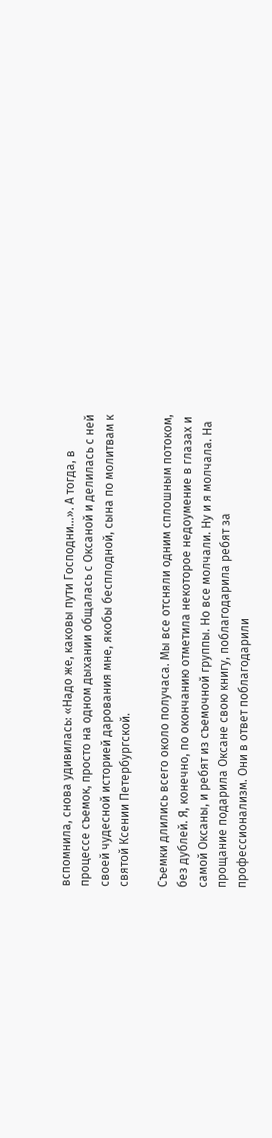вспомнила, снова удивилась: «Надо же, каковы пути Господни…». А тогда, в процессе съемок, просто на одном дыхании общалась с Оксаной и делилась с ней своей чудесной историей дарования мне, якобы бесплодной, сына по молитвам к святой Ксении Петербургской.

Съемки длились всего около получаса. Мы все отсняли одним сплошным потоком, без дублей. Я, конечно, по окончанию отметила некоторое недоумение в глазах и самой Оксаны, и ребят из съемочной группы. Но все молчали. Ну и я молчала. На прощание подарила Оксане свою книгу, поблагодарила ребят за профессионализм. Они в ответ поблагодарили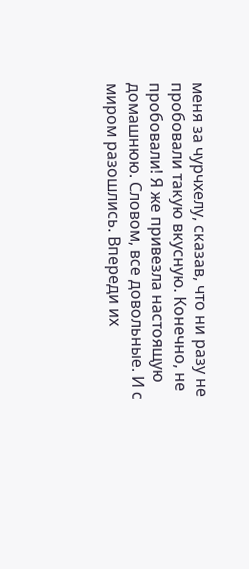меня за чурчхелу, сказав, что ни разу не пробовали такую вкусную. Конечно, не пробовали! Я же привезла настоящую домашнюю. Словом, все довольные. И с миром разошлись. Впереди их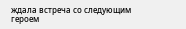ждала встреча со следующим героем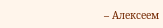– Алексеем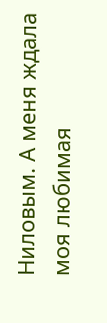Ниловым. А меня ждала моя любимая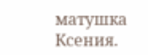матушка Ксения.